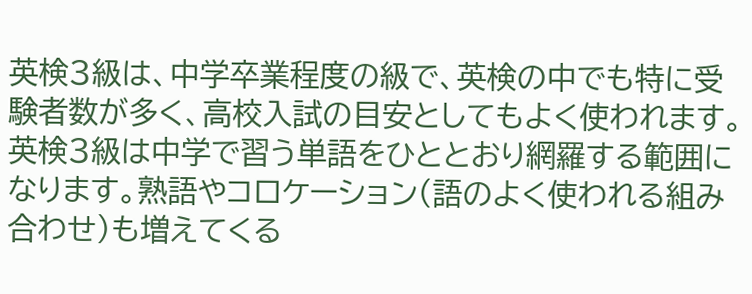英検3級は、中学卒業程度の級で、英検の中でも特に受験者数が多く、高校入試の目安としてもよく使われます。
英検3級は中学で習う単語をひととおり網羅する範囲になります。熟語やコロケーション(語のよく使われる組み合わせ)も増えてくる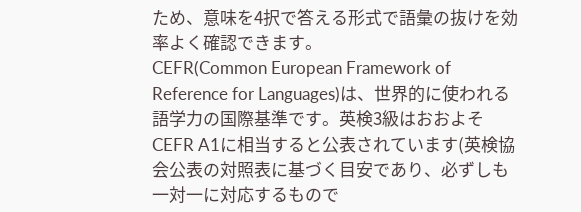ため、意味を4択で答える形式で語彙の抜けを効率よく確認できます。
CEFR(Common European Framework of Reference for Languages)は、世界的に使われる語学力の国際基準です。英検3級はおおよそCEFR A1に相当すると公表されています(英検協会公表の対照表に基づく目安であり、必ずしも一対一に対応するもので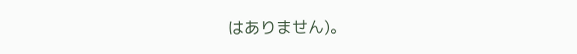はありません)。